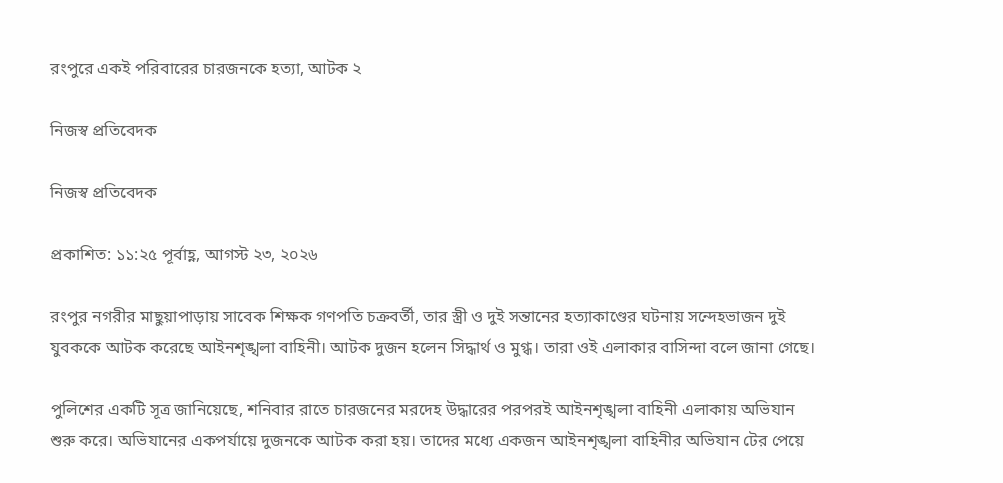রংপুরে একই পরিবারের চারজনকে হত্যা, আটক ২

নিজস্ব প্রতিবেদক

নিজস্ব প্রতিবেদক

প্রকাশিত: ১১:২৫ পূর্বাহ্ণ, আগস্ট ২৩, ২০২৬

রংপুর নগরীর মাছুয়াপাড়ায় সাবেক শিক্ষক গণপতি চক্রবর্তী, তার স্ত্রী ও দুই সন্তানের হত্যাকাণ্ডের ঘটনায় সন্দেহভাজন দুই যুবককে আটক করেছে আইনশৃঙ্খলা বাহিনী। আটক দুজন হলেন সিদ্ধার্থ ও মুগ্ধ। তারা ওই এলাকার বাসিন্দা বলে জানা গেছে।

পুলিশের একটি সূত্র জানিয়েছে, শনিবার রাতে চারজনের মরদেহ উদ্ধারের পরপরই আইনশৃঙ্খলা বাহিনী এলাকায় অভিযান শুরু করে। অভিযানের একপর্যায়ে দুজনকে আটক করা হয়। তাদের মধ্যে একজন আইনশৃঙ্খলা বাহিনীর অভিযান টের পেয়ে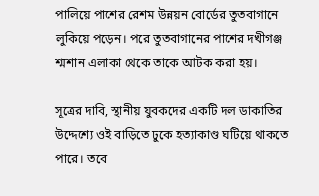পালিয়ে পাশের রেশম উন্নয়ন বোর্ডের তুতবাগানে লুকিয়ে পড়েন। পরে তুতবাগানের পাশের দখীগঞ্জ শ্মশান এলাকা থেকে তাকে আটক করা হয়।

সূত্রের দাবি, স্থানীয় যুবকদের একটি দল ডাকাতির উদ্দেশ্যে ওই বাড়িতে ঢুকে হত্যাকাণ্ড ঘটিয়ে থাকতে পারে। তবে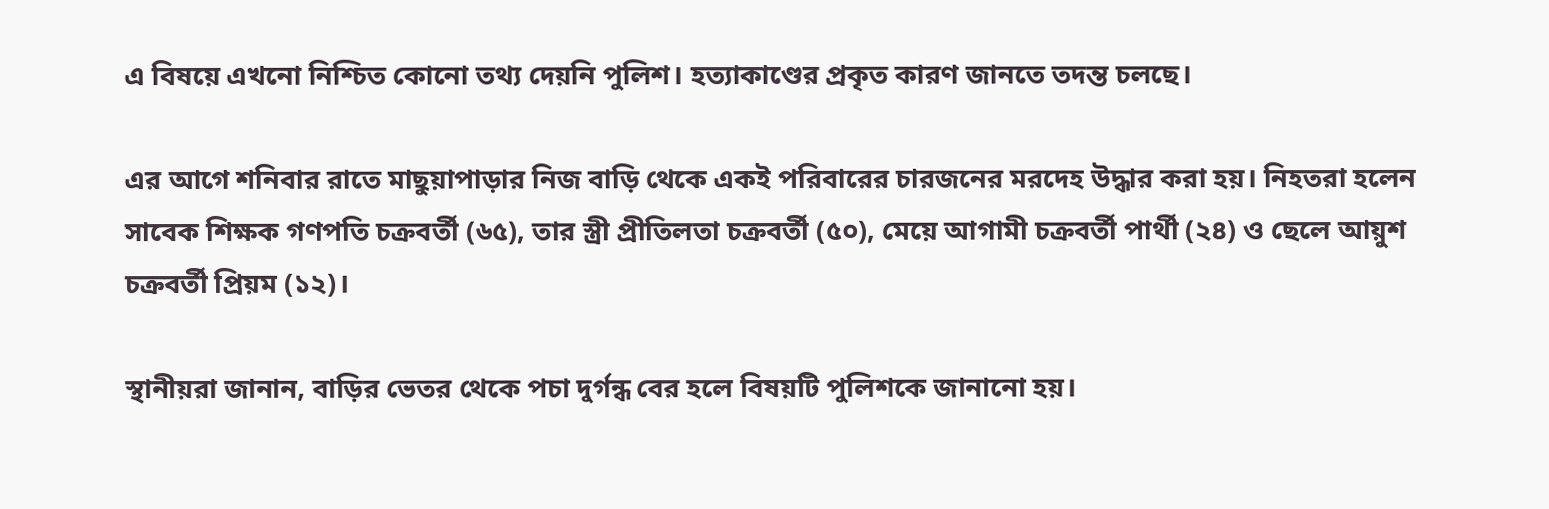এ বিষয়ে এখনো নিশ্চিত কোনো তথ্য দেয়নি পুলিশ। হত্যাকাণ্ডের প্রকৃত কারণ জানতে তদন্ত চলছে।

এর আগে শনিবার রাতে মাছুয়াপাড়ার নিজ বাড়ি থেকে একই পরিবারের চারজনের মরদেহ উদ্ধার করা হয়। নিহতরা হলেন সাবেক শিক্ষক গণপতি চক্রবর্তী (৬৫), তার স্ত্রী প্রীতিলতা চক্রবর্তী (৫০), মেয়ে আগামী চক্রবর্তী পার্থী (২৪) ও ছেলে আয়ুশ চক্রবর্তী প্রিয়ম (১২)।

স্থানীয়রা জানান, বাড়ির ভেতর থেকে পচা দুর্গন্ধ বের হলে বিষয়টি পুলিশকে জানানো হয়।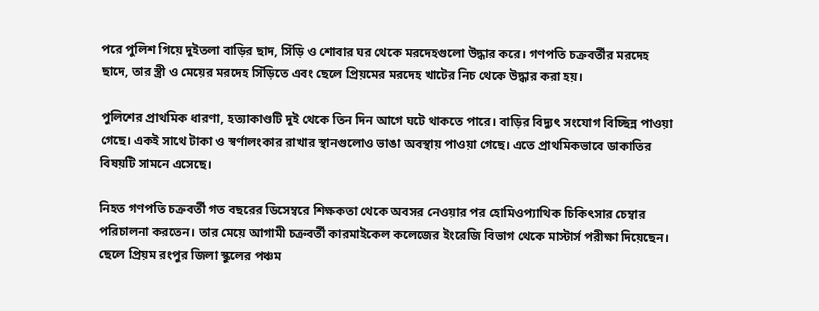পরে পুলিশ গিয়ে দুইতলা বাড়ির ছাদ, সিঁড়ি ও শোবার ঘর থেকে মরদেহগুলো উদ্ধার করে। গণপতি চক্রবর্তীর মরদেহ ছাদে, তার স্ত্রী ও মেয়ের মরদেহ সিঁড়িতে এবং ছেলে প্রিয়মের মরদেহ খাটের নিচ থেকে উদ্ধার করা হয়।

পুলিশের প্রাথমিক ধারণা, হত্যাকাণ্ডটি দুই থেকে তিন দিন আগে ঘটে থাকতে পারে। বাড়ির বিদ্যুৎ সংযোগ বিচ্ছিন্ন পাওয়া গেছে। একই সাথে টাকা ও স্বর্ণালংকার রাখার স্থানগুলোও ভাঙা অবস্থায় পাওয়া গেছে। এতে প্রাথমিকভাবে ডাকাতির বিষয়টি সামনে এসেছে।

নিহত গণপতি চক্রবর্তী গত বছরের ডিসেম্বরে শিক্ষকতা থেকে অবসর নেওয়ার পর হোমিওপ্যাথিক চিকিৎসার চেম্বার পরিচালনা করতেন। তার মেয়ে আগামী চক্রবর্তী কারমাইকেল কলেজের ইংরেজি বিভাগ থেকে মাস্টার্স পরীক্ষা দিয়েছেন। ছেলে প্রিয়ম রংপুর জিলা স্কুলের পঞ্চম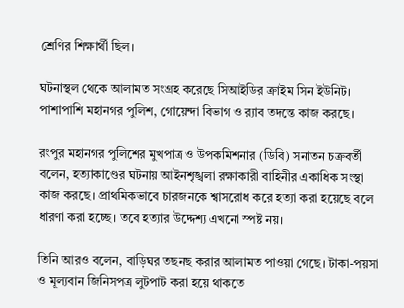শ্রেণির শিক্ষার্থী ছিল।

ঘটনাস্থল থেকে আলামত সংগ্রহ করেছে সিআইডির ক্রাইম সিন ইউনিট। পাশাপাশি মহানগর পুলিশ, গোয়েন্দা বিভাগ ও র‍্যাব তদন্তে কাজ করছে।

রংপুর মহানগর পুলিশের মুখপাত্র ও উপকমিশনার (ডিবি) সনাতন চক্রবর্তী বলেন, হত্যাকাণ্ডের ঘটনায় আইনশৃঙ্খলা রক্ষাকারী বাহিনীর একাধিক সংস্থা কাজ করছে। প্রাথমিকভাবে চারজনকে শ্বাসরোধ করে হত্যা করা হয়েছে বলে ধারণা করা হচ্ছে। তবে হত্যার উদ্দেশ্য এখনো স্পষ্ট নয়।

তিনি আরও বলেন, বাড়িঘর তছনছ করার আলামত পাওয়া গেছে। টাকা-পয়সা ও মূল্যবান জিনিসপত্র লুটপাট করা হয়ে থাকতে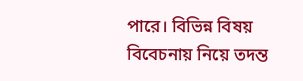পারে। বিভিন্ন বিষয় বিবেচনায় নিয়ে তদন্ত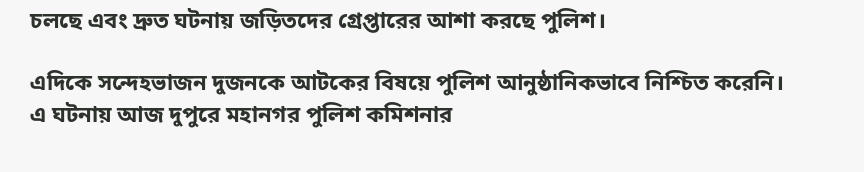চলছে এবং দ্রুত ঘটনায় জড়িতদের গ্রেপ্তারের আশা করছে পুলিশ।

এদিকে সন্দেহভাজন দুজনকে আটকের বিষয়ে পুলিশ আনুষ্ঠানিকভাবে নিশ্চিত করেনি। এ ঘটনায় আজ দুপুরে মহানগর পুলিশ কমিশনার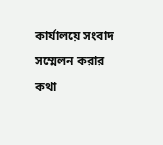কার্যালয়ে সংবাদ সম্মেলন করার কথা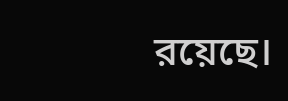রয়েছে।